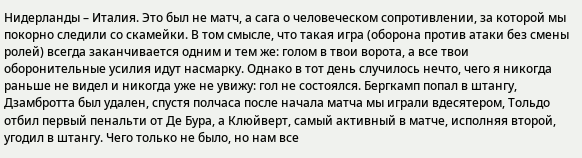Нидерланды – Италия. Это был не матч, а сага о человеческом сопротивлении, за которой мы покорно следили со скамейки. В том смысле, что такая игра (оборона против атаки без смены ролей) всегда заканчивается одним и тем же: голом в твои ворота, а все твои оборонительные усилия идут насмарку. Однако в тот день случилось нечто, чего я никогда раньше не видел и никогда уже не увижу: гол не состоялся. Бергкамп попал в штангу, Дзамбротта был удален, спустя полчаса после начала матча мы играли вдесятером, Тольдо отбил первый пенальти от Де Бура, а Клюйверт, самый активный в матче, исполняя второй, угодил в штангу. Чего только не было, но нам все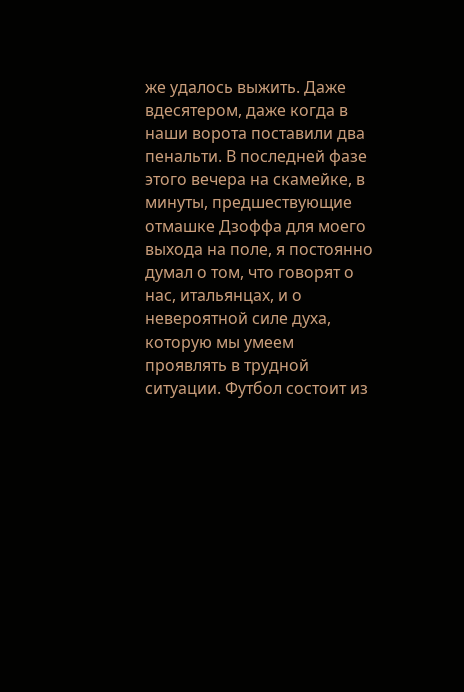же удалось выжить. Даже вдесятером, даже когда в наши ворота поставили два пенальти. В последней фазе этого вечера на скамейке, в минуты, предшествующие отмашке Дзоффа для моего выхода на поле, я постоянно думал о том, что говорят о нас, итальянцах, и о невероятной силе духа, которую мы умеем проявлять в трудной ситуации. Футбол состоит из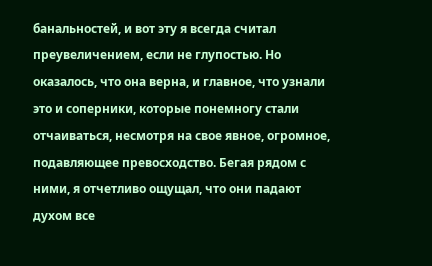банальностей, и вот эту я всегда считал преувеличением, если не глупостью. Но оказалось, что она верна, и главное, что узнали это и соперники, которые понемногу стали отчаиваться, несмотря на свое явное, огромное, подавляющее превосходство. Бегая рядом с ними, я отчетливо ощущал, что они падают духом все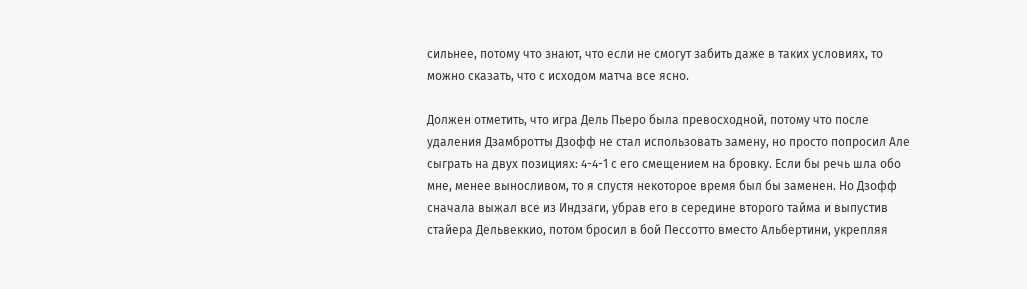сильнее, потому что знают, что если не смогут забить даже в таких условиях, то можно сказать, что с исходом матча все ясно.

Должен отметить, что игра Дель Пьеро была превосходной, потому что после удаления Дзамбротты Дзофф не стал использовать замену, но просто попросил Але сыграть на двух позициях: 4-4-1 с его смещением на бровку. Если бы речь шла обо мне, менее выносливом, то я спустя некоторое время был бы заменен. Но Дзофф сначала выжал все из Индзаги, убрав его в середине второго тайма и выпустив стайера Дельвеккио, потом бросил в бой Пессотто вместо Альбертини, укрепляя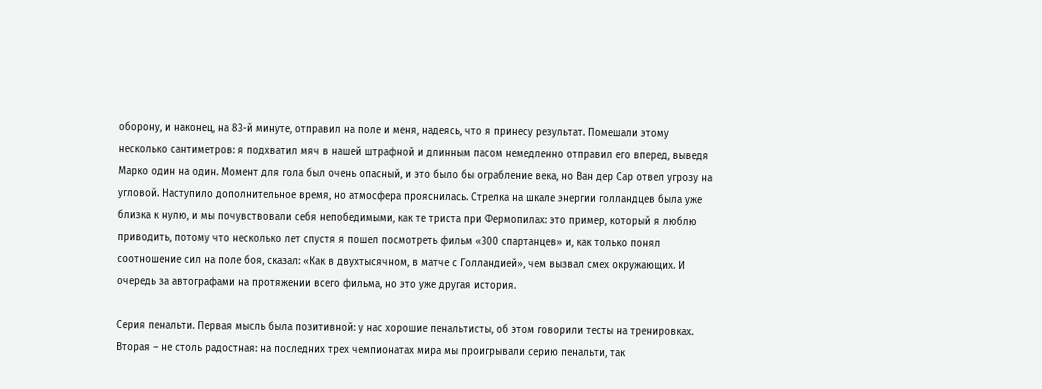оборону, и наконец, на 83-й минуте, отправил на поле и меня, надеясь, что я принесу результат. Помешали этому несколько сантиметров: я подхватил мяч в нашей штрафной и длинным пасом немедленно отправил его вперед, выведя Марко один на один. Момент для гола был очень опасный, и это было бы ограбление века, но Ван дер Сар отвел угрозу на угловой. Наступило дополнительное время, но атмосфера прояснилась. Стрелка на шкале энергии голландцев была уже близка к нулю, и мы почувствовали себя непобедимыми, как те триста при Фермопилах: это пример, который я люблю приводить, потому что несколько лет спустя я пошел посмотреть фильм «300 спартанцев» и, как только понял соотношение сил на поле боя, сказал: «Как в двухтысячном, в матче с Голландией», чем вызвал смех окружающих. И очередь за автографами на протяжении всего фильма, но это уже другая история.

Серия пенальти. Первая мысль была позитивной: у нас хорошие пенальтисты, об этом говорили тесты на тренировках. Вторая – не столь радостная: на последних трех чемпионатах мира мы проигрывали серию пенальти, так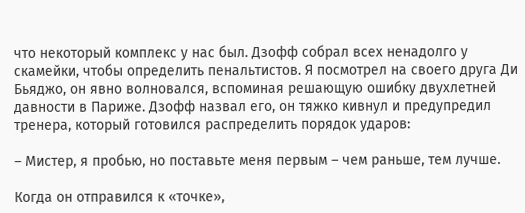что некоторый комплекс у нас был. Дзофф собрал всех ненадолго у скамейки, чтобы определить пенальтистов. Я посмотрел на своего друга Ди Бьяджо, он явно волновался, вспоминая решающую ошибку двухлетней давности в Париже. Дзофф назвал его, он тяжко кивнул и предупредил тренера, который готовился распределить порядок ударов:

– Мистер, я пробью, но поставьте меня первым – чем раньше, тем лучше.

Когда он отправился к «точке»,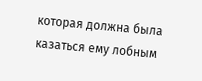которая должна была казаться ему лобным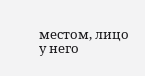местом, лицо у него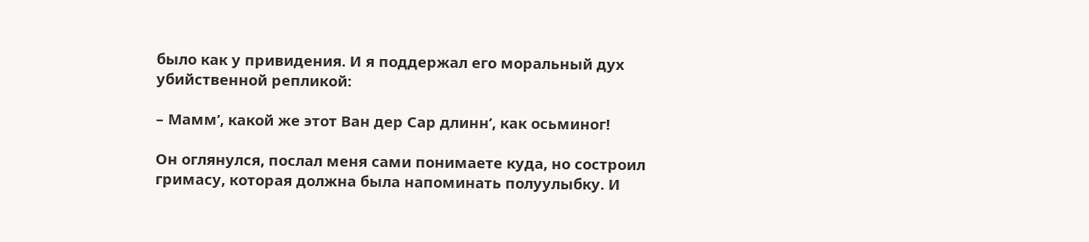было как у привидения. И я поддержал его моральный дух убийственной репликой:

– Мамм’, какой же этот Ван дер Сар длинн’, как осьминог!

Он оглянулся, послал меня сами понимаете куда, но состроил гримасу, которая должна была напоминать полуулыбку. И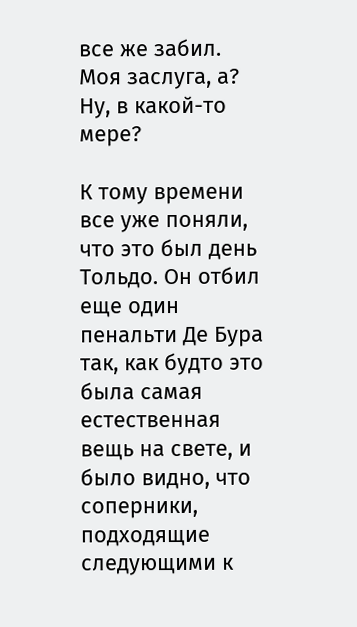все же забил. Моя заслуга, а? Ну, в какой-то мере?

К тому времени все уже поняли, что это был день Тольдо. Он отбил еще один пенальти Де Бура так, как будто это была самая естественная вещь на свете, и было видно, что соперники, подходящие следующими к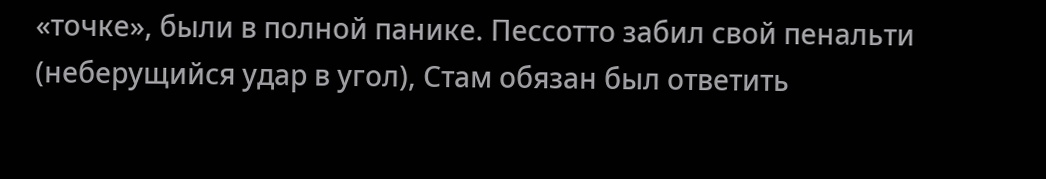«точке», были в полной панике. Пессотто забил свой пенальти (неберущийся удар в угол), Стам обязан был ответить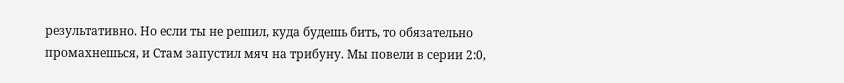результативно. Но если ты не решил, куда будешь бить, то обязательно промахнешься, и Стам запустил мяч на трибуну. Мы повели в серии 2:0,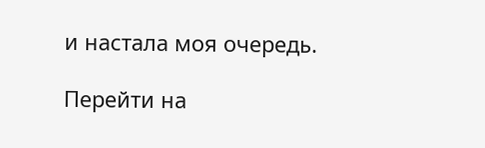и настала моя очередь.

Перейти на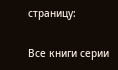страницу:

Все книги серии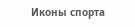Иконы спорта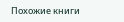Похожие книги